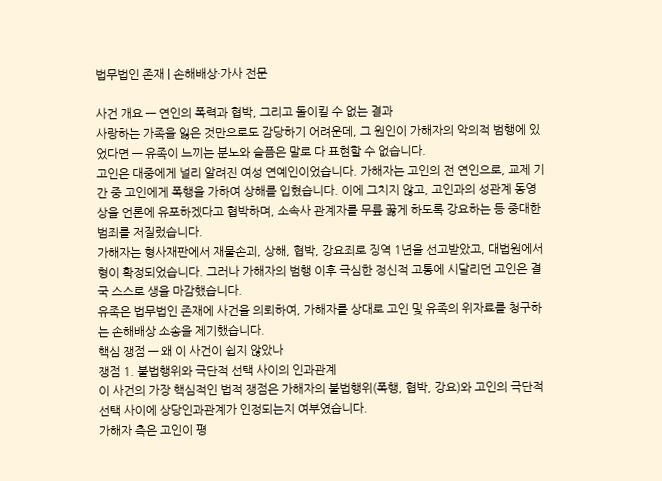법무법인 존재 | 손해배상·가사 전문

사건 개요 — 연인의 폭력과 협박, 그리고 돌이킬 수 없는 결과
사랑하는 가족을 잃은 것만으로도 감당하기 어려운데, 그 원인이 가해자의 악의적 범행에 있었다면 — 유족이 느끼는 분노와 슬픔은 말로 다 표현할 수 없습니다.
고인은 대중에게 널리 알려진 여성 연예인이었습니다. 가해자는 고인의 전 연인으로, 교제 기간 중 고인에게 폭행을 가하여 상해를 입혔습니다. 이에 그치지 않고, 고인과의 성관계 동영상을 언론에 유포하겠다고 협박하며, 소속사 관계자를 무릎 꿇게 하도록 강요하는 등 중대한 범죄를 저질렀습니다.
가해자는 형사재판에서 재물손괴, 상해, 협박, 강요죄로 징역 1년을 선고받았고, 대법원에서 형이 확정되었습니다. 그러나 가해자의 범행 이후 극심한 정신적 고통에 시달리던 고인은 결국 스스로 생을 마감했습니다.
유족은 법무법인 존재에 사건을 의뢰하여, 가해자를 상대로 고인 및 유족의 위자료를 청구하는 손해배상 소송을 제기했습니다.
핵심 쟁점 — 왜 이 사건이 쉽지 않았나
쟁점 1. 불법행위와 극단적 선택 사이의 인과관계
이 사건의 가장 핵심적인 법적 쟁점은 가해자의 불법행위(폭행, 협박, 강요)와 고인의 극단적 선택 사이에 상당인과관계가 인정되는지 여부였습니다.
가해자 측은 고인이 평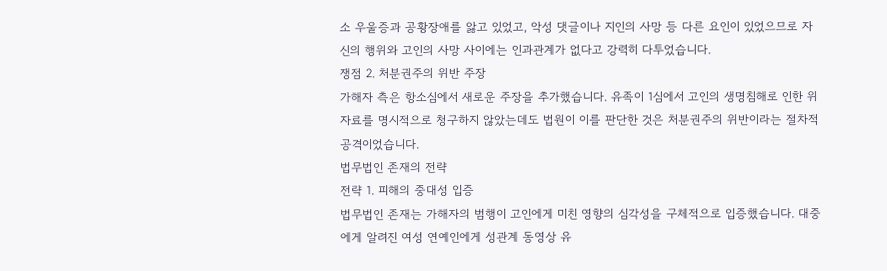소 우울증과 공황장애를 앓고 있었고, 악성 댓글이나 지인의 사망 등 다른 요인이 있었으므로 자신의 행위와 고인의 사망 사이에는 인과관계가 없다고 강력히 다투었습니다.
쟁점 2. 처분권주의 위반 주장
가해자 측은 항소심에서 새로운 주장을 추가했습니다. 유족이 1심에서 고인의 생명침해로 인한 위자료를 명시적으로 청구하지 않았는데도 법원이 이를 판단한 것은 처분권주의 위반이라는 절차적 공격이었습니다.
법무법인 존재의 전략
전략 1. 피해의 중대성 입증
법무법인 존재는 가해자의 범행이 고인에게 미친 영향의 심각성을 구체적으로 입증했습니다. 대중에게 알려진 여성 연예인에게 성관계 동영상 유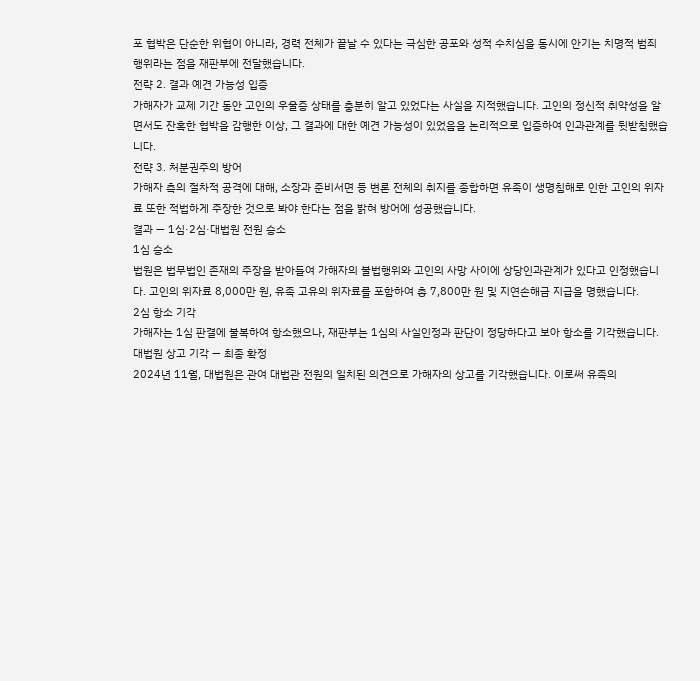포 협박은 단순한 위협이 아니라, 경력 전체가 끝날 수 있다는 극심한 공포와 성적 수치심을 동시에 안기는 치명적 범죄 행위라는 점을 재판부에 전달했습니다.
전략 2. 결과 예견 가능성 입증
가해자가 교제 기간 동안 고인의 우울증 상태를 충분히 알고 있었다는 사실을 지적했습니다. 고인의 정신적 취약성을 알면서도 잔혹한 협박을 감행한 이상, 그 결과에 대한 예견 가능성이 있었음을 논리적으로 입증하여 인과관계를 뒷받침했습니다.
전략 3. 처분권주의 방어
가해자 측의 절차적 공격에 대해, 소장과 준비서면 등 변론 전체의 취지를 종합하면 유족이 생명침해로 인한 고인의 위자료 또한 적법하게 주장한 것으로 봐야 한다는 점을 밝혀 방어에 성공했습니다.
결과 — 1심·2심·대법원 전원 승소
1심 승소
법원은 법무법인 존재의 주장을 받아들여 가해자의 불법행위와 고인의 사망 사이에 상당인과관계가 있다고 인정했습니다. 고인의 위자료 8,000만 원, 유족 고유의 위자료를 포함하여 총 7,800만 원 및 지연손해금 지급을 명했습니다.
2심 항소 기각
가해자는 1심 판결에 불복하여 항소했으나, 재판부는 1심의 사실인정과 판단이 정당하다고 보아 항소를 기각했습니다.
대법원 상고 기각 — 최종 확정
2024년 11월, 대법원은 관여 대법관 전원의 일치된 의견으로 가해자의 상고를 기각했습니다. 이로써 유족의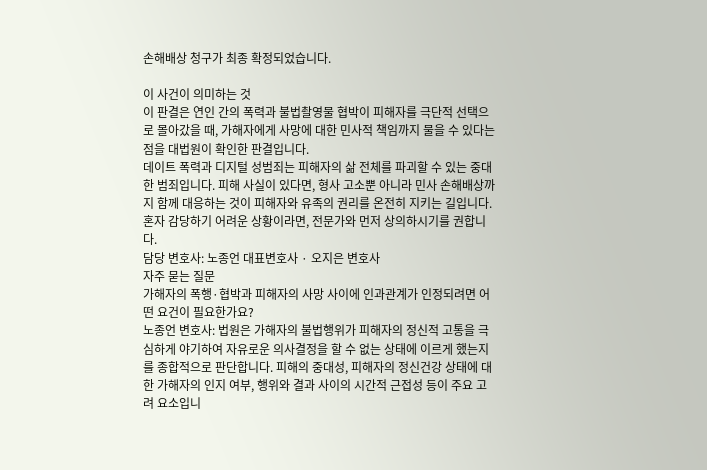손해배상 청구가 최종 확정되었습니다.

이 사건이 의미하는 것
이 판결은 연인 간의 폭력과 불법촬영물 협박이 피해자를 극단적 선택으로 몰아갔을 때, 가해자에게 사망에 대한 민사적 책임까지 물을 수 있다는 점을 대법원이 확인한 판결입니다.
데이트 폭력과 디지털 성범죄는 피해자의 삶 전체를 파괴할 수 있는 중대한 범죄입니다. 피해 사실이 있다면, 형사 고소뿐 아니라 민사 손해배상까지 함께 대응하는 것이 피해자와 유족의 권리를 온전히 지키는 길입니다.
혼자 감당하기 어려운 상황이라면, 전문가와 먼저 상의하시기를 권합니다.
담당 변호사: 노종언 대표변호사 · 오지은 변호사
자주 묻는 질문
가해자의 폭행·협박과 피해자의 사망 사이에 인과관계가 인정되려면 어떤 요건이 필요한가요?
노종언 변호사: 법원은 가해자의 불법행위가 피해자의 정신적 고통을 극심하게 야기하여 자유로운 의사결정을 할 수 없는 상태에 이르게 했는지를 종합적으로 판단합니다. 피해의 중대성, 피해자의 정신건강 상태에 대한 가해자의 인지 여부, 행위와 결과 사이의 시간적 근접성 등이 주요 고려 요소입니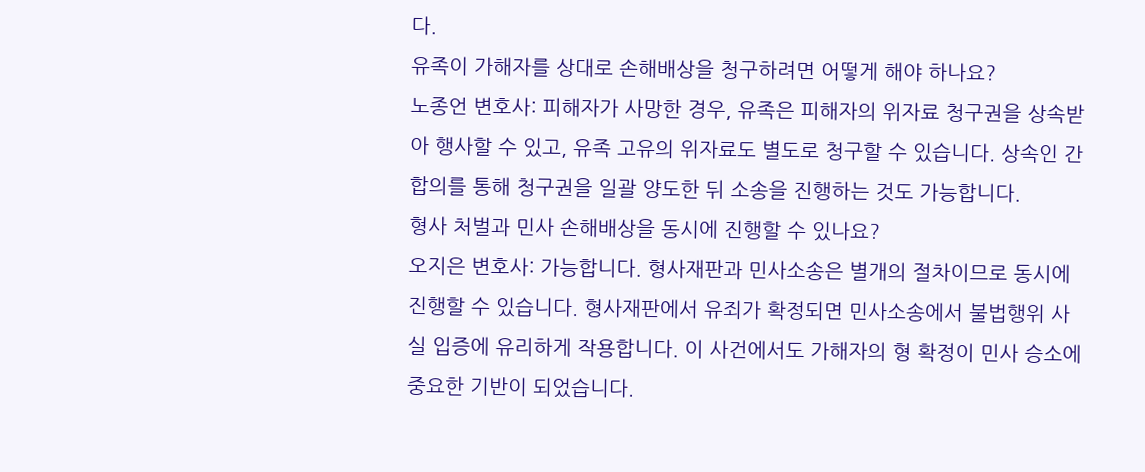다.
유족이 가해자를 상대로 손해배상을 청구하려면 어떻게 해야 하나요?
노종언 변호사: 피해자가 사망한 경우, 유족은 피해자의 위자료 청구권을 상속받아 행사할 수 있고, 유족 고유의 위자료도 별도로 청구할 수 있습니다. 상속인 간 합의를 통해 청구권을 일괄 양도한 뒤 소송을 진행하는 것도 가능합니다.
형사 처벌과 민사 손해배상을 동시에 진행할 수 있나요?
오지은 변호사: 가능합니다. 형사재판과 민사소송은 별개의 절차이므로 동시에 진행할 수 있습니다. 형사재판에서 유죄가 확정되면 민사소송에서 불법행위 사실 입증에 유리하게 작용합니다. 이 사건에서도 가해자의 형 확정이 민사 승소에 중요한 기반이 되었습니다.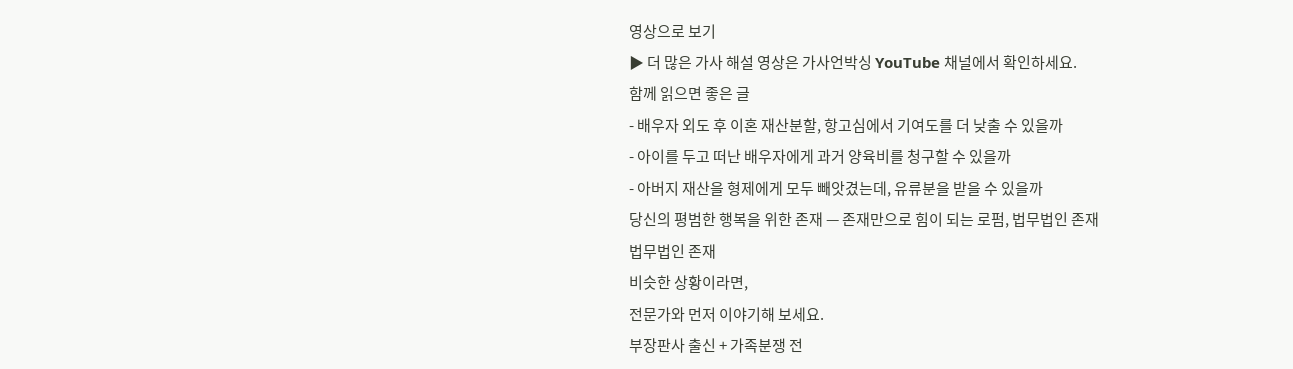영상으로 보기
▶ 더 많은 가사 해설 영상은 가사언박싱 YouTube 채널에서 확인하세요.
함께 읽으면 좋은 글
- 배우자 외도 후 이혼 재산분할, 항고심에서 기여도를 더 낮출 수 있을까
- 아이를 두고 떠난 배우자에게 과거 양육비를 청구할 수 있을까
- 아버지 재산을 형제에게 모두 빼앗겼는데, 유류분을 받을 수 있을까
당신의 평범한 행복을 위한 존재 — 존재만으로 힘이 되는 로펌, 법무법인 존재
법무법인 존재
비슷한 상황이라면,
전문가와 먼저 이야기해 보세요.
부장판사 출신 + 가족분쟁 전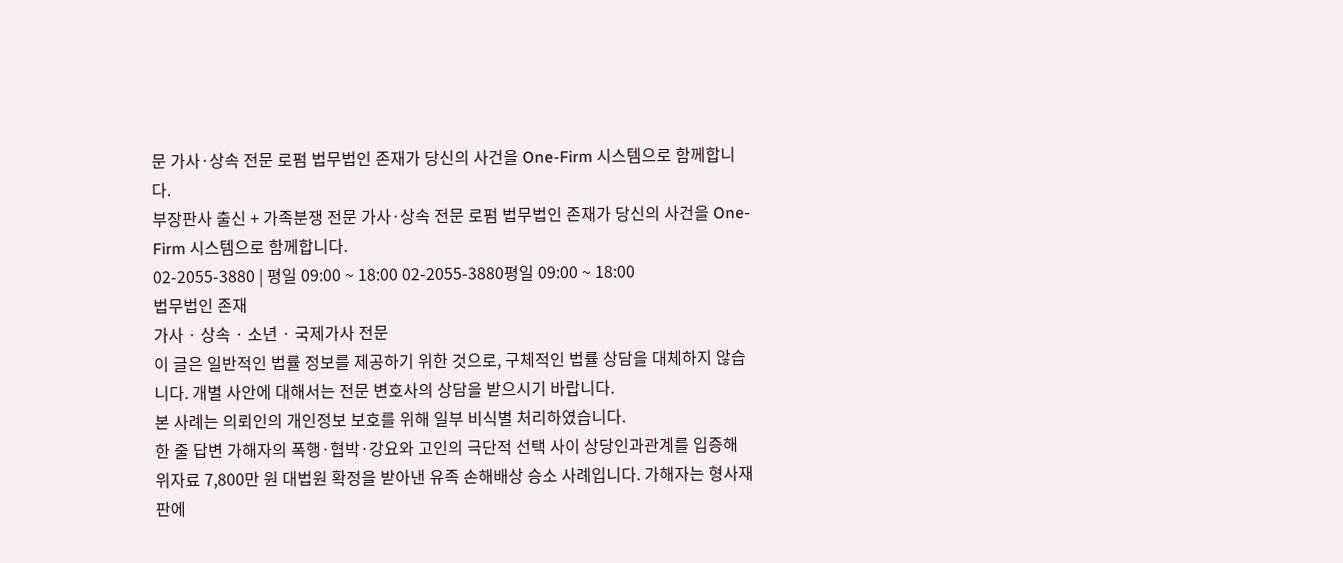문 가사·상속 전문 로펌 법무법인 존재가 당신의 사건을 One-Firm 시스템으로 함께합니다.
부장판사 출신 + 가족분쟁 전문 가사·상속 전문 로펌 법무법인 존재가 당신의 사건을 One-Firm 시스템으로 함께합니다.
02-2055-3880 | 평일 09:00 ~ 18:00 02-2055-3880평일 09:00 ~ 18:00
법무법인 존재
가사 · 상속 · 소년 · 국제가사 전문
이 글은 일반적인 법률 정보를 제공하기 위한 것으로, 구체적인 법률 상담을 대체하지 않습니다. 개별 사안에 대해서는 전문 변호사의 상담을 받으시기 바랍니다.
본 사례는 의뢰인의 개인정보 보호를 위해 일부 비식별 처리하였습니다.
한 줄 답변 가해자의 폭행·협박·강요와 고인의 극단적 선택 사이 상당인과관계를 입증해 위자료 7,800만 원 대법원 확정을 받아낸 유족 손해배상 승소 사례입니다. 가해자는 형사재판에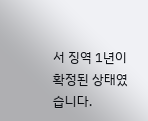서 징역 1년이 확정된 상태였습니다.